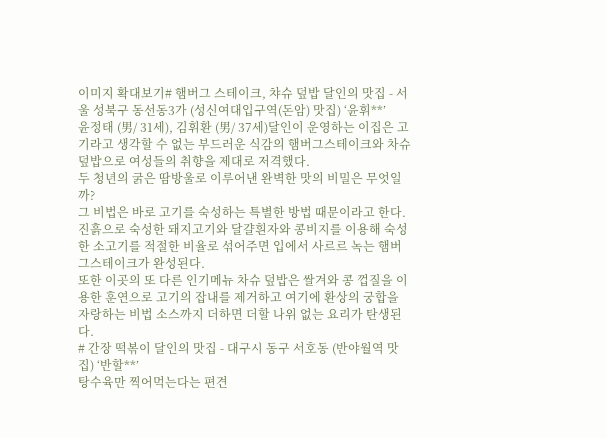이미지 확대보기# 햄버그 스테이크, 챠슈 덮밥 달인의 맛집 - 서울 성북구 동선동3가 (성신여대입구역(돈암) 맛집) ‘윤휘**’
윤정태 (男/ 31세), 김휘환 (男/ 37세)달인이 운영하는 이집은 고기라고 생각할 수 없는 부드러운 식감의 햄버그스테이크와 차슈 덮밥으로 여성들의 취향을 제대로 저격했다.
두 청년의 굵은 땀방울로 이루어낸 완벽한 맛의 비밀은 무엇일까?
그 비법은 바로 고기를 숙성하는 특별한 방법 때문이라고 한다.
진흙으로 숙성한 돼지고기와 달걀흰자와 콩비지를 이용해 숙성한 소고기를 적절한 비율로 섞어주면 입에서 사르르 녹는 햄버그스테이크가 완성된다.
또한 이곳의 또 다른 인기메뉴 차슈 덮밥은 쌀겨와 콩 껍질을 이용한 훈연으로 고기의 잡내를 제거하고 여기에 환상의 궁합을 자랑하는 비법 소스까지 더하면 더할 나위 없는 요리가 탄생된다.
# 간장 떡볶이 달인의 맛집 - 대구시 동구 서호동 (반야월역 맛집) ‘반할**’
탕수육만 찍어먹는다는 편견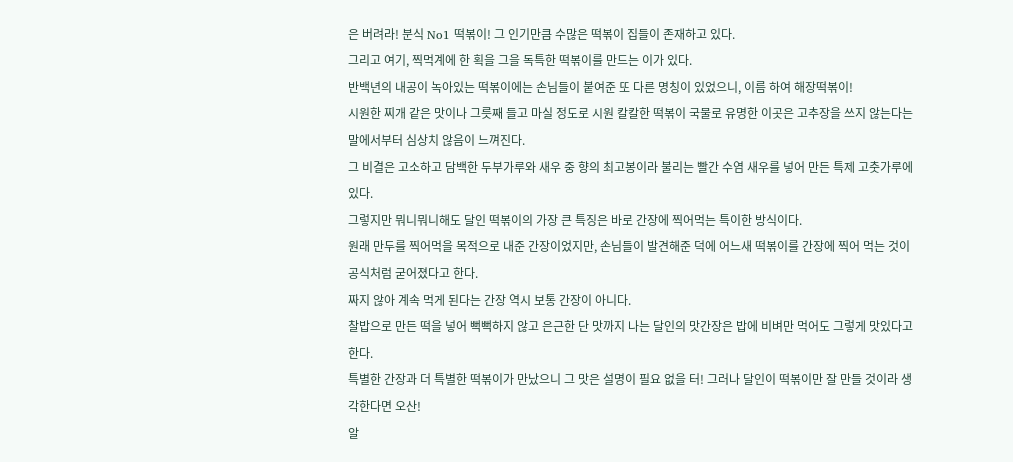은 버려라! 분식 No1 떡볶이! 그 인기만큼 수많은 떡볶이 집들이 존재하고 있다.
그리고 여기, 찍먹계에 한 획을 그을 독특한 떡볶이를 만드는 이가 있다.
반백년의 내공이 녹아있는 떡볶이에는 손님들이 붙여준 또 다른 명칭이 있었으니, 이름 하여 해장떡볶이!
시원한 찌개 같은 맛이나 그릇째 들고 마실 정도로 시원 칼칼한 떡볶이 국물로 유명한 이곳은 고추장을 쓰지 않는다는 말에서부터 심상치 않음이 느껴진다.
그 비결은 고소하고 담백한 두부가루와 새우 중 향의 최고봉이라 불리는 빨간 수염 새우를 넣어 만든 특제 고춧가루에 있다.
그렇지만 뭐니뭐니해도 달인 떡볶이의 가장 큰 특징은 바로 간장에 찍어먹는 특이한 방식이다.
원래 만두를 찍어먹을 목적으로 내준 간장이었지만, 손님들이 발견해준 덕에 어느새 떡볶이를 간장에 찍어 먹는 것이 공식처럼 굳어졌다고 한다.
짜지 않아 계속 먹게 된다는 간장 역시 보통 간장이 아니다.
찰밥으로 만든 떡을 넣어 뻑뻑하지 않고 은근한 단 맛까지 나는 달인의 맛간장은 밥에 비벼만 먹어도 그렇게 맛있다고 한다.
특별한 간장과 더 특별한 떡볶이가 만났으니 그 맛은 설명이 필요 없을 터! 그러나 달인이 떡볶이만 잘 만들 것이라 생각한다면 오산!
알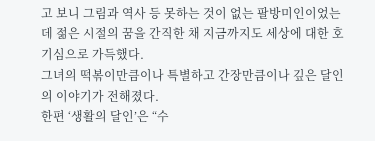고 보니 그림과 역사 등 못하는 것이 없는 팔방미인이었는데 젊은 시절의 꿈을 간직한 채 지금까지도 세상에 대한 호기심으로 가득했다.
그녀의 떡볶이만큼이나 특별하고 간장만큼이나 깊은 달인의 이야기가 전해졌다.
한편 ‘생활의 달인’은 “수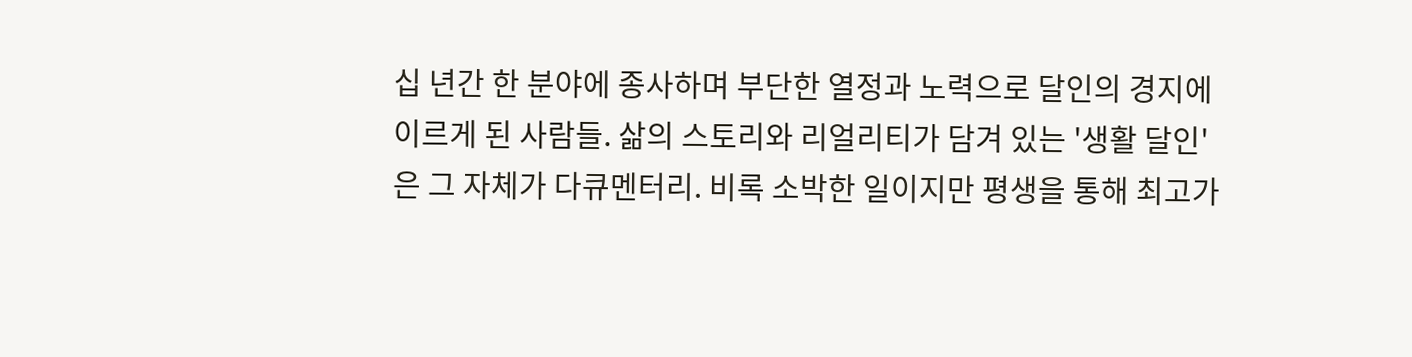십 년간 한 분야에 종사하며 부단한 열정과 노력으로 달인의 경지에 이르게 된 사람들. 삶의 스토리와 리얼리티가 담겨 있는 '생활 달인'은 그 자체가 다큐멘터리. 비록 소박한 일이지만 평생을 통해 최고가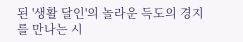된 '생활 달인'의 놀라운 득도의 경지를 만나는 시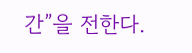간”을 전한다.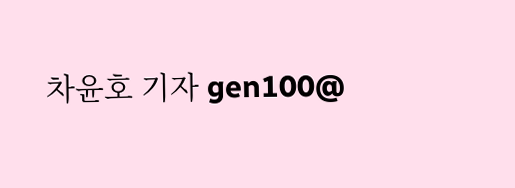차윤호 기자 gen100@